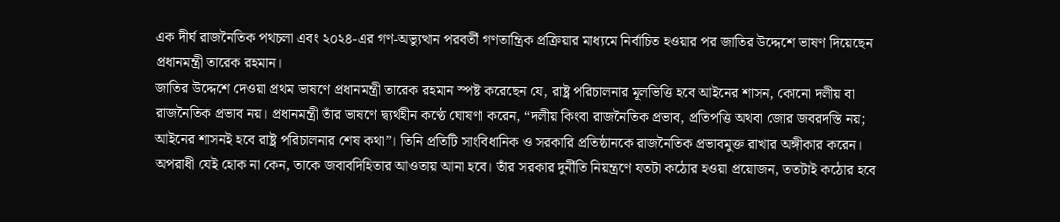এক দীর্ঘ রাজনৈতিক পথচলা এবং ২০২৪-এর গণ-অভ্যুত্থান পরবর্তী গণতান্ত্রিক প্রক্রিয়ার মাধ্যমে নির্বাচিত হওয়ার পর জাতির উদ্দেশে ভাষণ দিয়েছেন প্রধানমন্ত্রী তারেক রহমান।
জাতির উদ্দেশে দেওয়া প্রথম ভাষণে প্রধানমন্ত্রী তারেক রহমান স্পষ্ট করেছেন যে, রাষ্ট্র পরিচালনার মূলভিত্তি হবে আইনের শাসন, কোনো দলীয় বা রাজনৈতিক প্রভাব নয়। প্রধানমন্ত্রী তাঁর ভাষণে দ্ব্যর্থহীন কণ্ঠে ঘোষণা করেন, “দলীয় কিংবা রাজনৈতিক প্রভাব, প্রতিপত্তি অথবা জোর জবরদস্তি নয়; আইনের শাসনই হবে রাষ্ট্র পরিচালনার শেষ কথা”। তিনি প্রতিটি সাংবিধানিক ও সরকারি প্রতিষ্ঠানকে রাজনৈতিক প্রভাবমুক্ত রাখার অঙ্গীকার করেন। অপরাধী যেই হোক না কেন, তাকে জবাবদিহিতার আওতায় আনা হবে। তাঁর সরকার দুর্নীতি নিয়ন্ত্রণে যতটা কঠোর হওয়া প্রয়োজন, ততটাই কঠোর হবে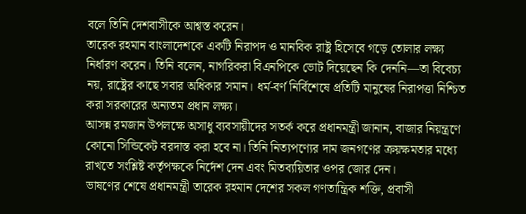বলে তিনি দেশবাসীকে আশ্বস্ত করেন।
তারেক রহমান বাংলাদেশকে একটি নিরাপদ ও মানবিক রাষ্ট্র হিসেবে গড়ে তোলার লক্ষ্য নির্ধারণ করেন। তিনি বলেন, নাগরিকরা বিএনপিকে ভোট দিয়েছেন কি দেননি—তা বিবেচ্য নয়, রাষ্ট্রের কাছে সবার অধিকার সমান। ধর্ম-বর্ণ নির্বিশেষে প্রতিটি মানুষের নিরাপত্তা নিশ্চিত করা সরকারের অন্যতম প্রধান লক্ষ্য।
আসন্ন রমজান উপলক্ষে অসাধু ব্যবসায়ীদের সতর্ক করে প্রধানমন্ত্রী জানান, বাজার নিয়ন্ত্রণে কোনো সিন্ডিকেট বরদাস্ত করা হবে না। তিনি নিত্যপণ্যের দাম জনগণের ক্রয়ক্ষমতার মধ্যে রাখতে সংশ্লিষ্ট কর্তৃপক্ষকে নির্দেশ দেন এবং মিতব্যয়িতার ওপর জোর দেন।
ভাষণের শেষে প্রধানমন্ত্রী তারেক রহমান দেশের সকল গণতান্ত্রিক শক্তি, প্রবাসী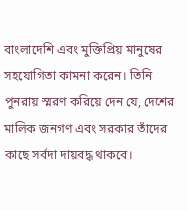বাংলাদেশি এবং মুক্তিপ্রিয় মানুষের সহযোগিতা কামনা করেন। তিনি পুনরায় স্মরণ করিয়ে দেন যে, দেশের মালিক জনগণ এবং সরকার তাঁদের কাছে সর্বদা দায়বদ্ধ থাকবে।